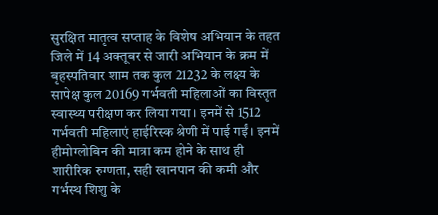सुरक्षित मातृत्व सप्ताह के विशेष अभियान के तहत जिले में 14 अक्तूबर से जारी अभियान के क्रम में बृहस्पतिवार शाम तक कुल 21232 के लक्ष्य के सापेक्ष कुल 20169 गर्भवती महिलाओं का विस्तृत स्वास्थ्य परीक्षण कर लिया गया। इनमें से 1512 गर्भवती महिलाएं हाईरिस्क श्रेणी में पाई गईं। इनमें हीमोग्लोबिन की मात्रा कम होने के साथ ही शारीरिक रुग्णता, सही खानपान की कमी और गर्भस्थ शिशु के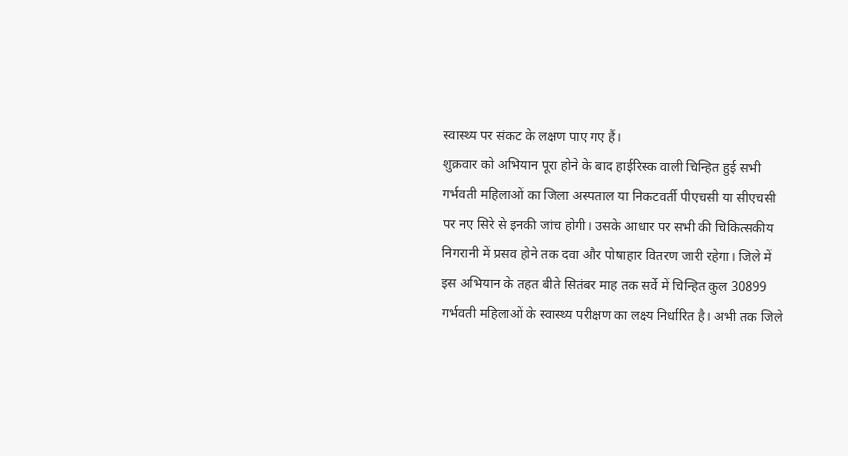स्वास्थ्य पर संकट के लक्षण पाए गए हैं।
शुक्रवार को अभियान पूरा होने के बाद हाईरिस्क वाली चिन्हित हुई सभी गर्भवती महिलाओं का जिला अस्पताल या निकटवर्ती पीएचसी या सीएचसी पर नए सिरे से इनकी जांच होगी। उसके आधार पर सभी की चिकित्सकीय निगरानी में प्रसव होने तक दवा और पोषाहार वितरण जारी रहेगा। जिले में इस अभियान के तहत बीते सितंबर माह तक सर्वे में चिन्हित कुल 30899 गर्भवती महिलाओं के स्वास्थ्य परीक्षण का लक्ष्य निर्धारित है। अभी तक जिले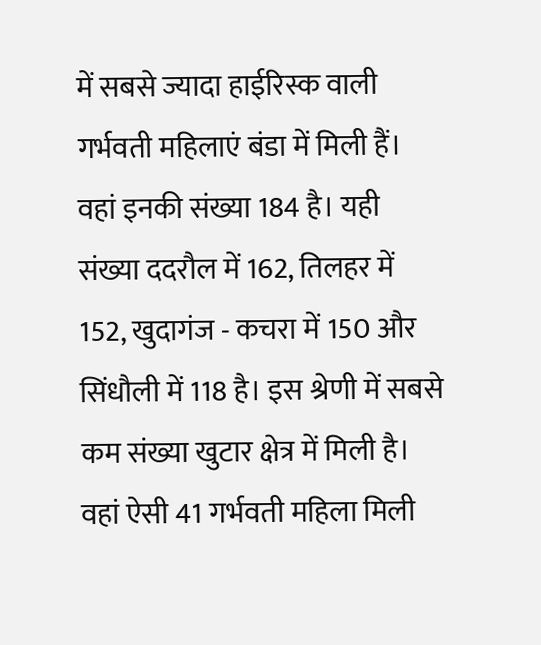में सबसे ज्यादा हाईरिस्क वाली गर्भवती महिलाएं बंडा में मिली हैं। वहां इनकी संख्या 184 है। यही संख्या ददरौल में 162, तिलहर में 152, खुदागंज - कचरा में 150 और सिंधौली में 118 है। इस श्रेणी में सबसे कम संख्या खुटार क्षेत्र में मिली है। वहां ऐसी 41 गर्भवती महिला मिली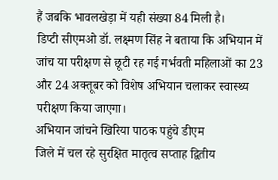हैं जबकि भावलखेड़ा में यही संख्या 84 मिली है।
डिप्टी सीएमओ डॉ. लक्ष्मण सिंह ने बताया कि अभियान में जांच या परीक्षण से छूटी रह गई गर्भवती महिलाओं का 23 और 24 अक्तूबर को विशेष अभियान चलाकर स्वास्थ्य परीक्षण किया जाएगा।
अभियान जांचने खिरिया पाठक पहुंचे डीएम
जिले में चल रहे सुरक्षित मातृत्व सप्ताह द्वितीय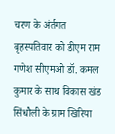चरण के अंर्तगत बृहस्पतिवार को डीएम राम गणेश सीएमओ डॉ. कमल कुमार के साथ विकास खंड सिंधौली के ग्राम खिरिया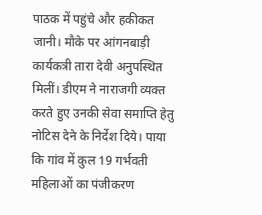पाठक में पहुंचे और हकीकत जानी। मौके पर आंगनबाड़ी कार्यकत्री तारा देवी अनुपस्थित मिलीं। डीएम ने नाराजगी व्यक्त करते हुए उनकी सेवा समाप्ति हेतु नोटिस देने के निर्देश दिये। पाया कि गांव में कुल 19 गर्भवती महिलाओं का पंजीकरण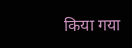किया गया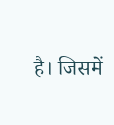है। जिसमें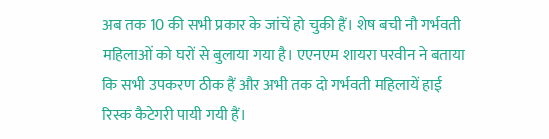अब तक 10 की सभी प्रकार के जांचें हो चुकी हैं। शेष बची नौ गर्भवती महिलाओं को घरों से बुलाया गया है। एएनएम शायरा परवीन ने बताया कि सभी उपकरण ठीक हैं और अभी तक दो गर्भवती महिलायें हाई रिस्क कैटेगरी पायी गयी हैं।